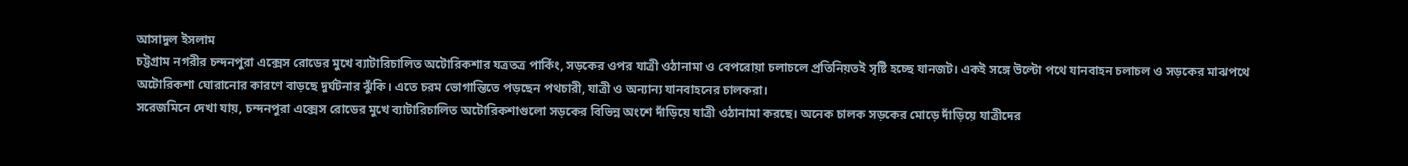আসাদুল ইসলাম
চট্টগ্রাম নগরীর চন্দনপুরা এক্সেস রোডের মুখে ব্যাটারিচালিত অটোরিকশার যত্রতত্র পার্কিং, সড়কের ওপর যাত্রী ওঠানামা ও বেপরোয়া চলাচলে প্রতিনিয়তই সৃষ্টি হচ্ছে যানজট। একই সঙ্গে উল্টো পথে যানবাহন চলাচল ও সড়কের মাঝপথে অটোরিকশা ঘোরানোর কারণে বাড়ছে দুর্ঘটনার ঝুঁকি। এতে চরম ভোগান্তিতে পড়ছেন পথচারী, যাত্রী ও অন্যান্য যানবাহনের চালকরা।
সরেজমিনে দেখা যায়, চন্দনপুরা এক্সেস রোডের মুখে ব্যাটারিচালিত অটোরিকশাগুলো সড়কের বিভিন্ন অংশে দাঁড়িয়ে যাত্রী ওঠানামা করছে। অনেক চালক সড়কের মোড়ে দাঁড়িয়ে যাত্রীদের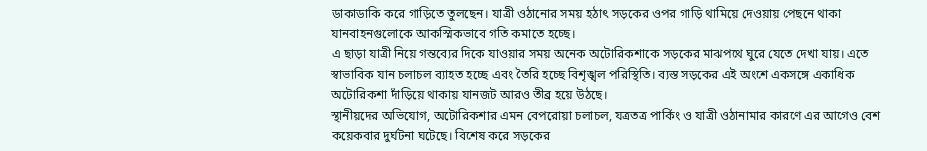ডাকাডাকি করে গাড়িতে তুলছেন। যাত্রী ওঠানোর সময় হঠাৎ সড়কের ওপর গাড়ি থামিয়ে দেওয়ায় পেছনে থাকা যানবাহনগুলোকে আকস্মিকভাবে গতি কমাতে হচ্ছে।
এ ছাড়া যাত্রী নিয়ে গন্তব্যের দিকে যাওয়ার সময় অনেক অটোরিকশাকে সড়কের মাঝপথে ঘুরে যেতে দেখা যায়। এতে স্বাভাবিক যান চলাচল ব্যাহত হচ্ছে এবং তৈরি হচ্ছে বিশৃঙ্খল পরিস্থিতি। ব্যস্ত সড়কের এই অংশে একসঙ্গে একাধিক অটোরিকশা দাঁড়িয়ে থাকায় যানজট আরও তীব্র হয়ে উঠছে।
স্থানীয়দের অভিযোগ, অটোরিকশার এমন বেপরোয়া চলাচল, যত্রতত্র পার্কিং ও যাত্রী ওঠানামার কারণে এর আগেও বেশ কয়েকবার দুর্ঘটনা ঘটেছে। বিশেষ করে সড়কের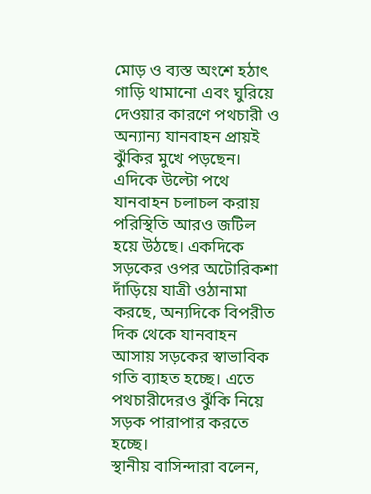মোড় ও ব্যস্ত অংশে হঠাৎ গাড়ি থামানো এবং ঘুরিয়ে দেওয়ার কারণে পথচারী ও অন্যান্য যানবাহন প্রায়ই ঝুঁকির মুখে পড়ছেন।
এদিকে উল্টো পথে যানবাহন চলাচল করায় পরিস্থিতি আরও জটিল হয়ে উঠছে। একদিকে সড়কের ওপর অটোরিকশা দাঁড়িয়ে যাত্রী ওঠানামা করছে, অন্যদিকে বিপরীত দিক থেকে যানবাহন আসায় সড়কের স্বাভাবিক গতি ব্যাহত হচ্ছে। এতে পথচারীদেরও ঝুঁকি নিয়ে সড়ক পারাপার করতে হচ্ছে।
স্থানীয় বাসিন্দারা বলেন,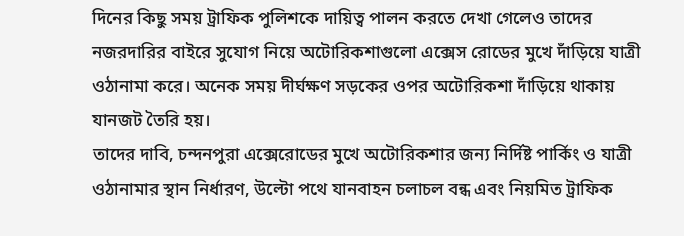দিনের কিছু সময় ট্রাফিক পুলিশকে দায়িত্ব পালন করতে দেখা গেলেও তাদের নজরদারির বাইরে সুযোগ নিয়ে অটোরিকশাগুলো এক্সেস রোডের মুখে দাঁড়িয়ে যাত্রী ওঠানামা করে। অনেক সময় দীর্ঘক্ষণ সড়কের ওপর অটোরিকশা দাঁড়িয়ে থাকায় যানজট তৈরি হয়।
তাদের দাবি, চন্দনপুরা এক্সেরোডের মুখে অটোরিকশার জন্য নির্দিষ্ট পার্কিং ও যাত্রী ওঠানামার স্থান নির্ধারণ, উল্টো পথে যানবাহন চলাচল বন্ধ এবং নিয়মিত ট্রাফিক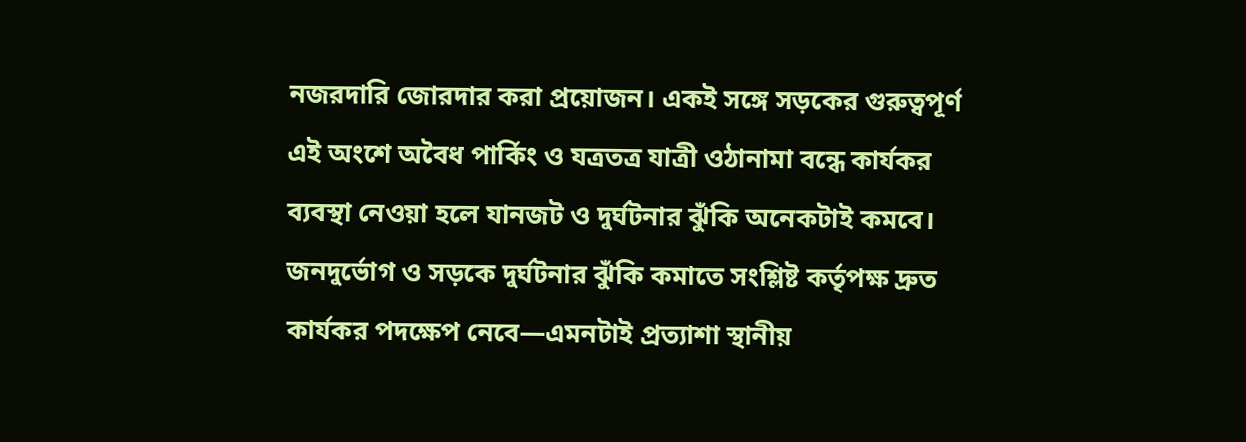নজরদারি জোরদার করা প্রয়োজন। একই সঙ্গে সড়কের গুরুত্বপূর্ণ এই অংশে অবৈধ পার্কিং ও যত্রতত্র যাত্রী ওঠানামা বন্ধে কার্যকর ব্যবস্থা নেওয়া হলে যানজট ও দুর্ঘটনার ঝুঁকি অনেকটাই কমবে।
জনদুর্ভোগ ও সড়কে দুর্ঘটনার ঝুঁকি কমাতে সংশ্লিষ্ট কর্তৃপক্ষ দ্রুত কার্যকর পদক্ষেপ নেবে—এমনটাই প্রত্যাশা স্থানীয়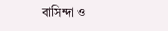বাসিন্দা ও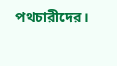পথচারীদের।